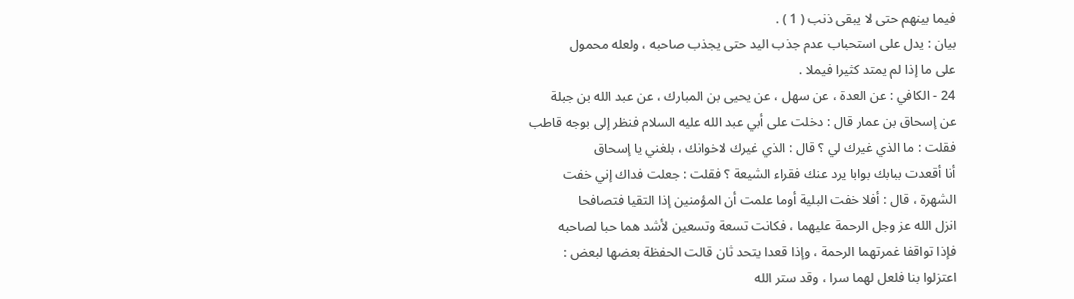فيما بينهم حتى لا يبقى ذنب ( 1 ) .
بيان : يدل على استحباب عدم جذب اليد حتى يجذب صاحبه ، ولعله محمول
على ما إذا لم يمتد كثيرا فيملا .
24 - الكافي : عن العدة ، عن سهل ، عن يحيى بن المبارك ، عن عبد الله بن جبلة
عن إسحاق بن عمار قال : دخلت على أبي عبد الله عليه السلام فنظر إلى بوجه قاطب
فقلت : ما الذي غيرك لي ؟ قال : الذي غيرك لاخوانك ، بلغني يا إسحاق
أنا أقعدت ببابك بوابا يرد عنك فقراء الشيعة ؟ فقلت : جعلت فداك إني خفت
الشهرة ، قال : أفلا خفت البلية أوما علمت أن المؤمنين إذا التقيا فتصافحا
انزل الله عز وجل الرحمة عليهما ، فكانت تسعة وتسعين لأشد هما حبا لصاحبه
فإذا تواقفا غمرتهما الرحمة ، وإذا قعدا يتحد ثان قالت الحفظة بعضها لبعض :
اعتزلوا بنا فلعل لهما سرا ، وقد ستر الله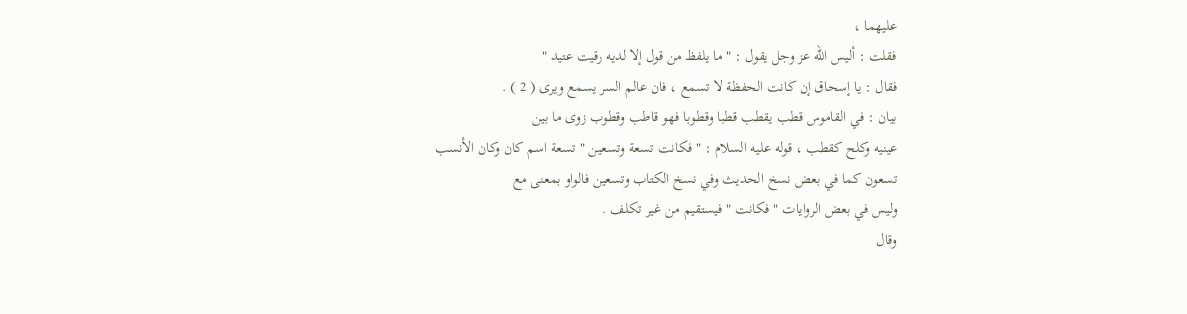عليهما ،
فقلت : أليس الله عز وجل يقول : " ما يلفظ من قول إلا لديه رقيت عتيد "
فقال : يا إسحاق إن كانت الحفظة لا تسمع ، فان عالم السر يسمع ويرى ( 2 ) .
بيان : في القاموس قطب يقطب قطبا وقطوبا فهو قاطب وقطوب زوى ما بين
عينيه وكلح كقطب ، قوله عليه السلام : " فكانت تسعة وتسعين " تسعة اسم كان وكان الأنسب
تسعون كما في بعض نسخ الحديث وفي نسخ الكتاب وتسعين فالواو بمعنى مع
وليس في بعض الروايات " فكانت " فيستقيم من غير تكلف .
وقال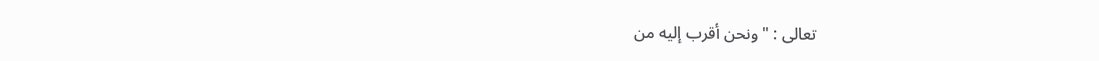تعالى : " ونحن أقرب إليه من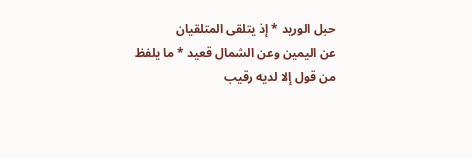حبل الوريد * إذ يتلقى المتلقيان
عن اليمين وعن الشمال قعيد * ما يلفظ من قول إلا لديه رقيب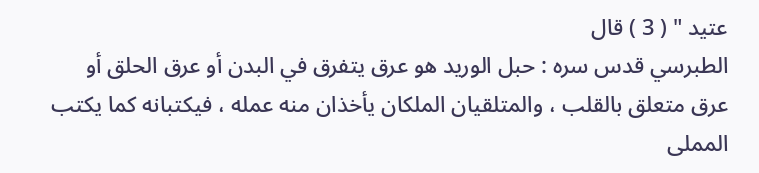عتيد " ( 3 ) قال
الطبرسي قدس سره : حبل الوريد هو عرق يتفرق في البدن أو عرق الحلق أو
عرق متعلق بالقلب ، والمتلقيان الملكان يأخذان منه عمله ، فيكتبانه كما يكتب
المملى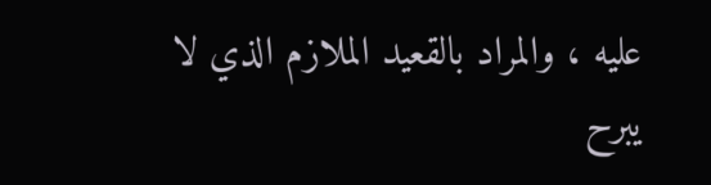عليه ، والمراد بالقعيد الملازم الذي لا يبرح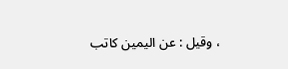، وقيل : عن اليمين كاتب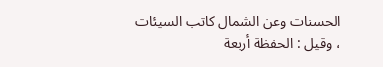الحسنات وعن الشمال كاتب السيئات ، وقيل : الحفظة أربعة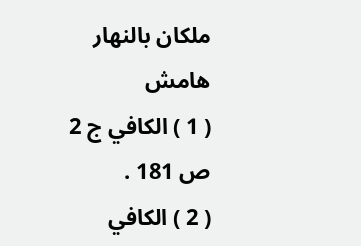ملكان بالنهار
هامش
( 1 ) الكافي ج 2 ص 181 .
( 2 ) الكافي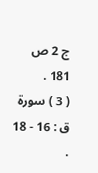ج 2 ص 181 .
( 3 ) سورة ق : 16 - 18 .